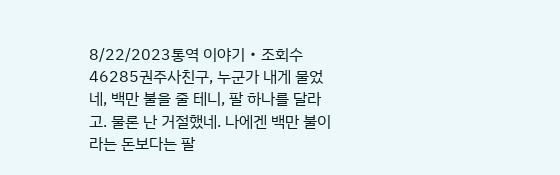8/22/2023통역 이야기・조회수 46285권주사친구, 누군가 내게 물었네, 백만 불을 줄 테니, 팔 하나를 달라고. 물론 난 거절했네. 나에겐 백만 불이라는 돈보다는 팔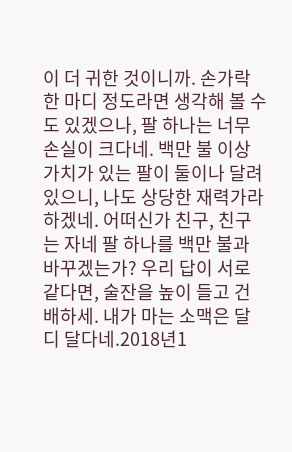이 더 귀한 것이니까. 손가락 한 마디 정도라면 생각해 볼 수도 있겠으나, 팔 하나는 너무 손실이 크다네. 백만 불 이상 가치가 있는 팔이 둘이나 달려 있으니, 나도 상당한 재력가라 하겠네. 어떠신가 친구, 친구는 자네 팔 하나를 백만 불과 바꾸겠는가? 우리 답이 서로 같다면, 술잔을 높이 들고 건배하세. 내가 마는 소맥은 달디 달다네.2018년1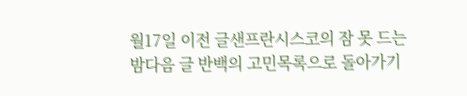월17일 이전 글샌프란시스코의 잠 못 드는 밤다음 글 반백의 고민목록으로 돌아가기